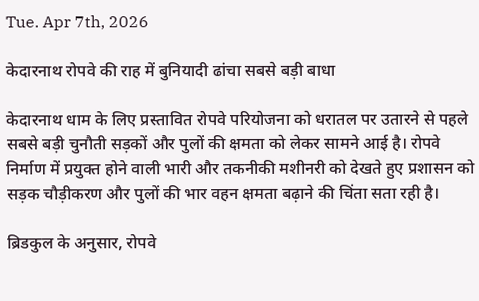Tue. Apr 7th, 2026

केदारनाथ रोपवे की राह में बुनियादी ढांचा सबसे बड़ी बाधा

केदारनाथ धाम के लिए प्रस्तावित रोपवे परियोजना को धरातल पर उतारने से पहले सबसे बड़ी चुनौती सड़कों और पुलों की क्षमता को लेकर सामने आई है। रोपवे निर्माण में प्रयुक्त होने वाली भारी और तकनीकी मशीनरी को देखते हुए प्रशासन को सड़क चौड़ीकरण और पुलों की भार वहन क्षमता बढ़ाने की चिंता सता रही है।

ब्रिडकुल के अनुसार, रोपवे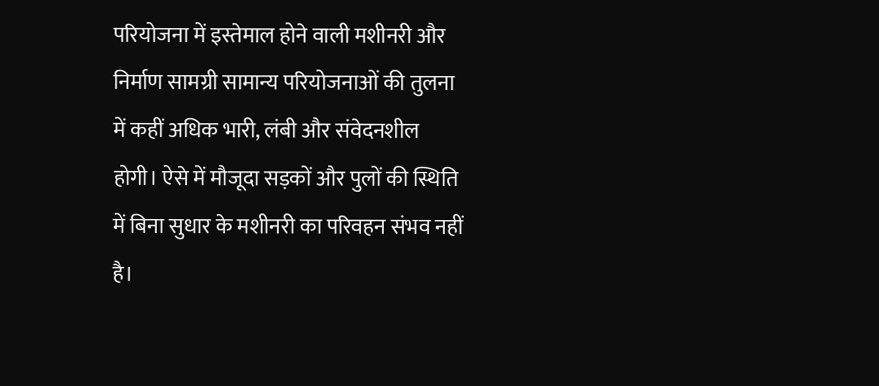परियोजना में इस्तेमाल होने वाली मशीनरी और निर्माण सामग्री सामान्य परियोजनाओं की तुलना में कहीं अधिक भारी, लंबी और संवेदनशील होगी। ऐसे में मौजूदा सड़कों और पुलों की स्थिति में बिना सुधार के मशीनरी का परिवहन संभव नहीं है।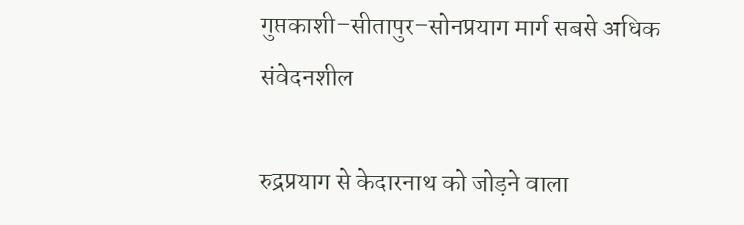गुप्तकाशी–सीतापुर–सोनप्रयाग मार्ग सबसे अधिक संवेदनशील

रुद्रप्रयाग से केदारनाथ को जोड़ने वाला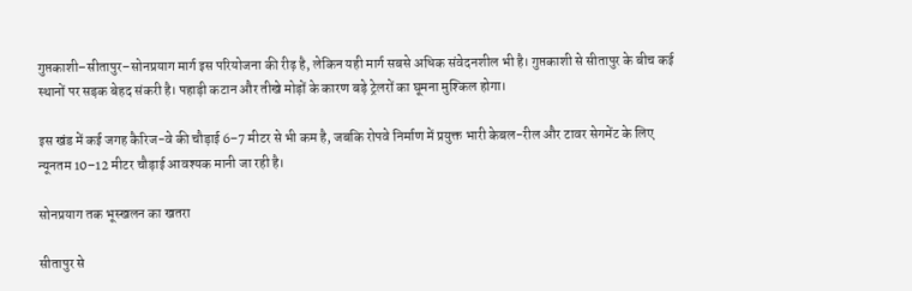गुप्तकाशी–सीतापुर–सोनप्रयाग मार्ग इस परियोजना की रीढ़ है, लेकिन यही मार्ग सबसे अधिक संवेदनशील भी है। गुप्तकाशी से सीतापुर के बीच कई स्थानों पर सड़क बेहद संकरी है। पहाड़ी कटान और तीखे मोड़ों के कारण बड़े ट्रेलरों का घूमना मुश्किल होगा।

इस खंड में कई जगह कैरिज-वे की चौड़ाई 6–7 मीटर से भी कम है, जबकि रोपवे निर्माण में प्रयुक्त भारी केबल-रील और टावर सेगमेंट के लिए न्यूनतम 10–12 मीटर चौड़ाई आवश्यक मानी जा रही है।

सोनप्रयाग तक भूस्खलन का खतरा

सीतापुर से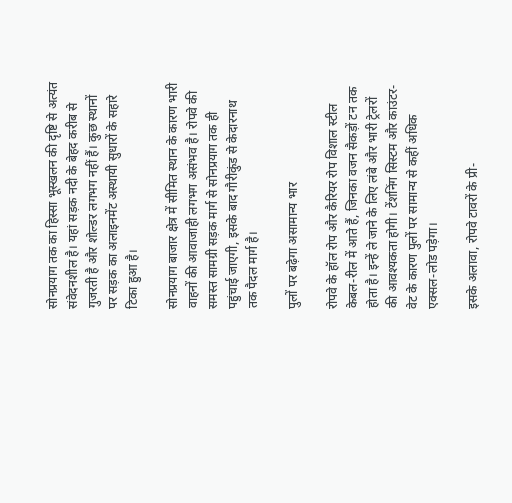सोनप्रयाग तक का हिस्सा भूस्खलन की दृष्टि से अत्यंत संवेदनशील है। यहां सड़क नदी के बेहद करीब से गुजरती है और शोल्डर लगभग नहीं हैं। कुछ स्थानों पर सड़क का अलाइनमेंट अस्थायी सुधारों के सहारे टिका हुआ है।

सोनप्रयाग बाजार क्षेत्र में सीमित स्थान के कारण भारी वाहनों की आवाजाही लगभग असंभव है। रोपवे की समस्त सामग्री सड़क मार्ग से सोनप्रयाग तक ही पहुंचाई जाएगी, इसके बाद गौरीकुंड से केदारनाथ तक पैदल मार्ग है।

पुलों पर बढ़ेगा असामान्य भार

रोपवे के हॉल रोप और कैरियर रोप विशाल स्टील केबल-रील में आते हैं, जिनका वजन सैकड़ों टन तक होता है। इन्हें ले जाने के लिए लंबे और भारी ट्रेलरों की आवश्यकता होगी। टेंशनिंग सिस्टम और काउंटर-वेट के कारण पुलों पर सामान्य से कहीं अधिक एक्सल-लोड पड़ेगा।

इसके अलावा, रोपवे टावरों के प्री-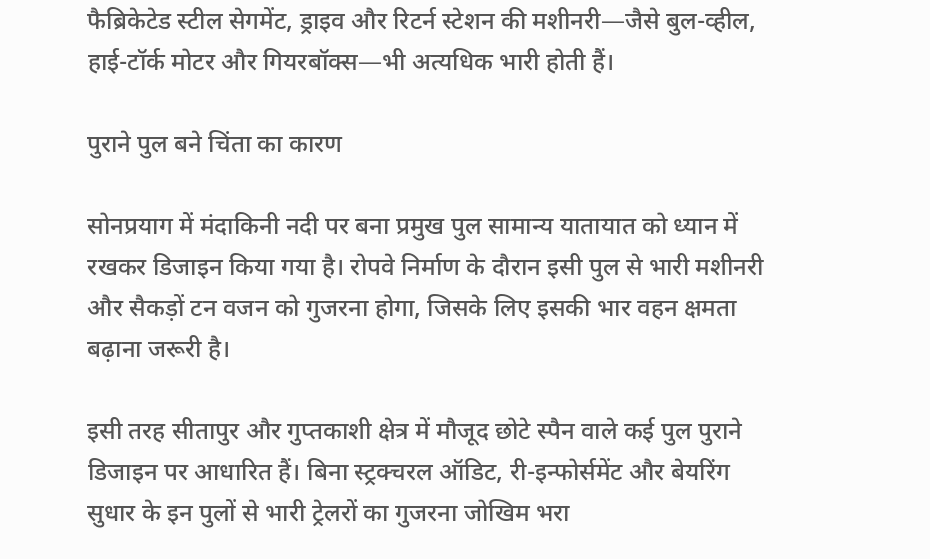फैब्रिकेटेड स्टील सेगमेंट, ड्राइव और रिटर्न स्टेशन की मशीनरी—जैसे बुल-व्हील, हाई-टॉर्क मोटर और गियरबॉक्स—भी अत्यधिक भारी होती हैं।

पुराने पुल बने चिंता का कारण

सोनप्रयाग में मंदाकिनी नदी पर बना प्रमुख पुल सामान्य यातायात को ध्यान में रखकर डिजाइन किया गया है। रोपवे निर्माण के दौरान इसी पुल से भारी मशीनरी और सैकड़ों टन वजन को गुजरना होगा, जिसके लिए इसकी भार वहन क्षमता बढ़ाना जरूरी है।

इसी तरह सीतापुर और गुप्तकाशी क्षेत्र में मौजूद छोटे स्पैन वाले कई पुल पुराने डिजाइन पर आधारित हैं। बिना स्ट्रक्चरल ऑडिट, री-इन्फोर्समेंट और बेयरिंग सुधार के इन पुलों से भारी ट्रेलरों का गुजरना जोखिम भरा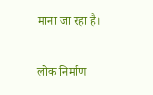माना जा रहा है।

लोक निर्माण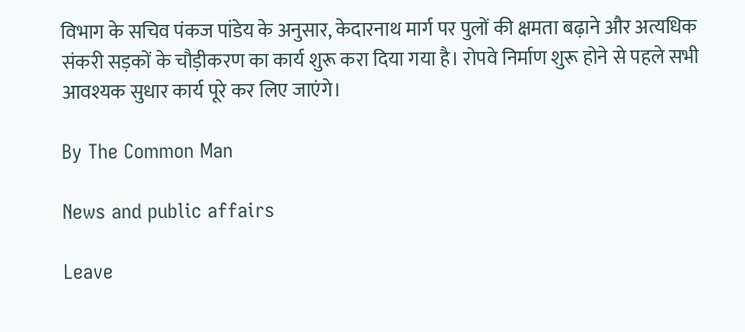विभाग के सचिव पंकज पांडेय के अनुसार, केदारनाथ मार्ग पर पुलों की क्षमता बढ़ाने और अत्यधिक संकरी सड़कों के चौड़ीकरण का कार्य शुरू करा दिया गया है। रोपवे निर्माण शुरू होने से पहले सभी आवश्यक सुधार कार्य पूरे कर लिए जाएंगे।

By The Common Man

News and public affairs

Leave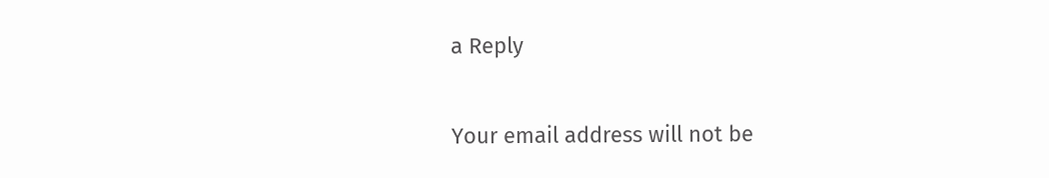a Reply

Your email address will not be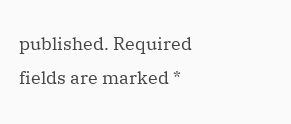published. Required fields are marked *